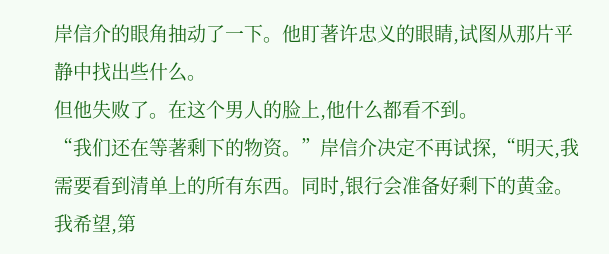岸信介的眼角抽动了一下。他盯著许忠义的眼睛,试图从那片平静中找出些什么。
但他失败了。在这个男人的脸上,他什么都看不到。
“我们还在等著剩下的物资。”岸信介决定不再试探,“明天,我需要看到清单上的所有东西。同时,银行会准备好剩下的黄金。我希望,第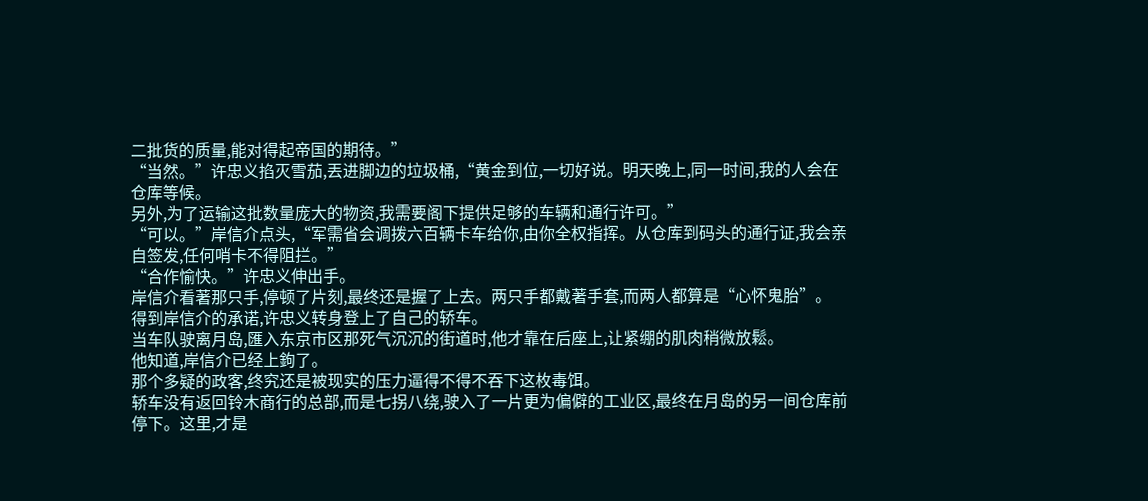二批货的质量,能对得起帝国的期待。”
“当然。”许忠义掐灭雪茄,丟进脚边的垃圾桶,“黄金到位,一切好说。明天晚上,同一时间,我的人会在仓库等候。
另外,为了运输这批数量庞大的物资,我需要阁下提供足够的车辆和通行许可。”
“可以。”岸信介点头,“军需省会调拨六百辆卡车给你,由你全权指挥。从仓库到码头的通行证,我会亲自签发,任何哨卡不得阻拦。”
“合作愉快。”许忠义伸出手。
岸信介看著那只手,停顿了片刻,最终还是握了上去。两只手都戴著手套,而两人都算是“心怀鬼胎”。
得到岸信介的承诺,许忠义转身登上了自己的轿车。
当车队驶离月岛,匯入东京市区那死气沉沉的街道时,他才靠在后座上,让紧绷的肌肉稍微放鬆。
他知道,岸信介已经上鉤了。
那个多疑的政客,终究还是被现实的压力逼得不得不吞下这枚毒饵。
轿车没有返回铃木商行的总部,而是七拐八绕,驶入了一片更为偏僻的工业区,最终在月岛的另一间仓库前停下。这里,才是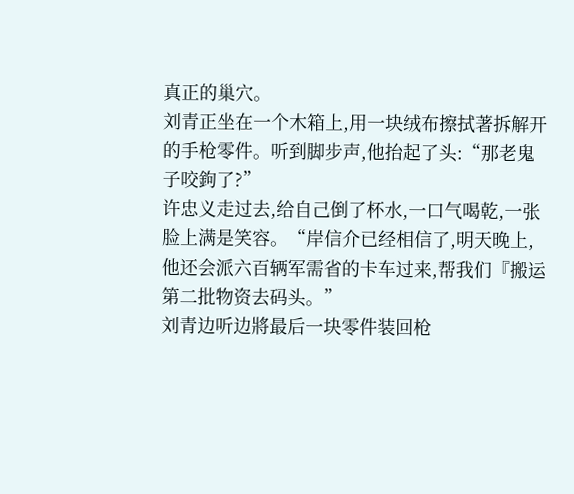真正的巢穴。
刘青正坐在一个木箱上,用一块绒布擦拭著拆解开的手枪零件。听到脚步声,他抬起了头:“那老鬼子咬鉤了?”
许忠义走过去,给自己倒了杯水,一口气喝乾,一张脸上满是笑容。“岸信介已经相信了,明天晚上,他还会派六百辆军需省的卡车过来,帮我们『搬运第二批物资去码头。”
刘青边听边將最后一块零件装回枪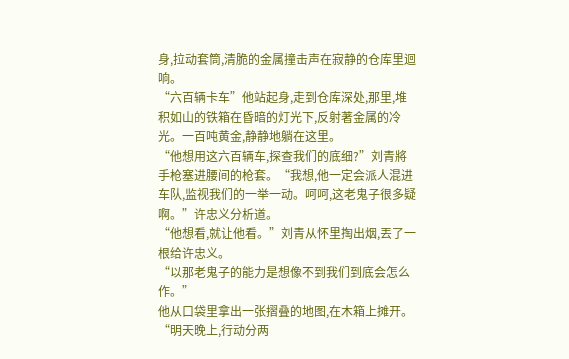身,拉动套筒,清脆的金属撞击声在寂静的仓库里迴响。
“六百辆卡车”他站起身,走到仓库深处,那里,堆积如山的铁箱在昏暗的灯光下,反射著金属的冷光。一百吨黄金,静静地躺在这里。
“他想用这六百辆车,探查我们的底细?”刘青將手枪塞进腰间的枪套。“我想,他一定会派人混进车队,监视我们的一举一动。呵呵,这老鬼子很多疑啊。”许忠义分析道。
“他想看,就让他看。”刘青从怀里掏出烟,丟了一根给许忠义。
“以那老鬼子的能力是想像不到我们到底会怎么作。”
他从口袋里拿出一张摺叠的地图,在木箱上摊开。
“明天晚上,行动分两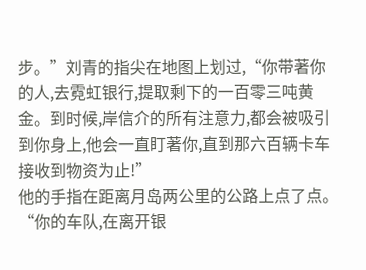步。”刘青的指尖在地图上划过,“你带著你的人,去霓虹银行,提取剩下的一百零三吨黄金。到时候,岸信介的所有注意力,都会被吸引到你身上,他会一直盯著你,直到那六百辆卡车接收到物资为止!”
他的手指在距离月岛两公里的公路上点了点。
“你的车队,在离开银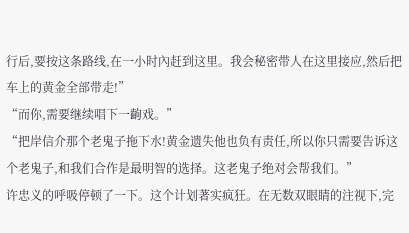行后,要按这条路线,在一小时內赶到这里。我会秘密带人在这里接应,然后把车上的黄金全部带走!”
“而你,需要继续唱下一齣戏。”
“把岸信介那个老鬼子拖下水!黄金遗失他也负有责任,所以你只需要告诉这个老鬼子,和我们合作是最明智的选择。这老鬼子绝对会帮我们。”
许忠义的呼吸停顿了一下。这个计划著实疯狂。在无数双眼睛的注视下,完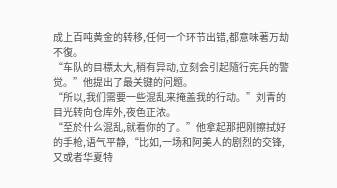成上百吨黄金的转移,任何一个环节出错,都意味著万劫不復。
“车队的目標太大,稍有异动,立刻会引起隨行宪兵的警觉。”他提出了最关键的问题。
“所以,我们需要一些混乱来掩盖我的行动。”刘青的目光转向仓库外,夜色正浓。
“至於什么混乱,就看你的了。”他拿起那把刚擦拭好的手枪,语气平静,“比如,一场和阿美人的剧烈的交锋,又或者华夏特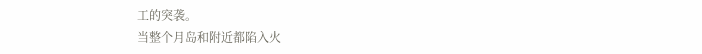工的突袭。
当整个月岛和附近都陷入火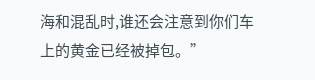海和混乱时,谁还会注意到你们车上的黄金已经被掉包。”